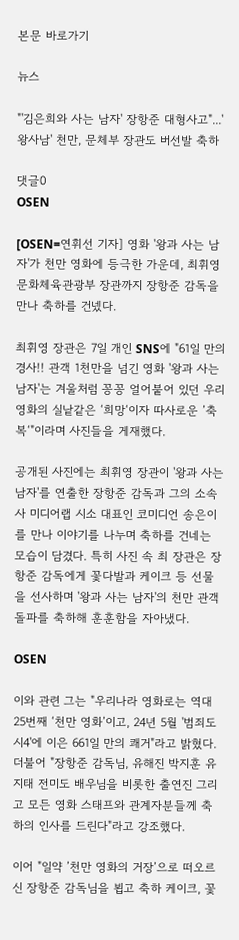본문 바로가기

뉴스

"'김은희와 사는 남자' 장항준 대형사고"...'왕사남' 천만, 문체부 장관도 버선발 축하

댓글0
OSEN

[OSEN=연휘선 기자] 영화 '왕과 사는 남자'가 천만 영화에 등극한 가운데, 최휘영 문화체육관광부 장관까지 장항준 감독을 만나 축하를 건넸다.

최휘영 장관은 7일 개인 SNS에 "61일 만의 경사!! 관객 1천만을 넘긴 영화 '왕과 사는 남자'는 겨울처럼 꽁꽁 얼어붙어 있던 우리 영화의 실낱같은 ‘희망‘이자 따사로운 ’축복‘"이라며 사진들을 게재했다.

공개된 사진에는 최휘영 장관이 '왕과 사는 남자'를 연출한 장항준 감독과 그의 소속사 미디어랩 시소 대표인 코미디언 송은이를 만나 이야기를 나누며 축하를 건네는 모습이 담겼다. 특히 사진 속 최 장관은 장항준 감독에게 꽃다발과 케이크 등 선물을 선사하며 '왕과 사는 남자'의 천만 관객 돌파를 축하해 훈훈함을 자아냈다.

OSEN

이와 관련 그는 "우리나라 영화로는 역대 25번째 ‘천만 영화’이고, 24년 5월 '범죄도시4'에 이은 661일 만의 쾌거"라고 밝혔다. 더불어 "장항준 감독님, 유해진 박지훈 유지태 전미도 배우님을 비롯한 출연진 그리고 모든 영화 스태프와 관계자분들께 축하의 인사를 드린다"라고 강조했다.

이어 "일약 ’천만 영화의 거장’으로 떠오르신 장항준 감독님을 뵙고 축하 케이크, 꽃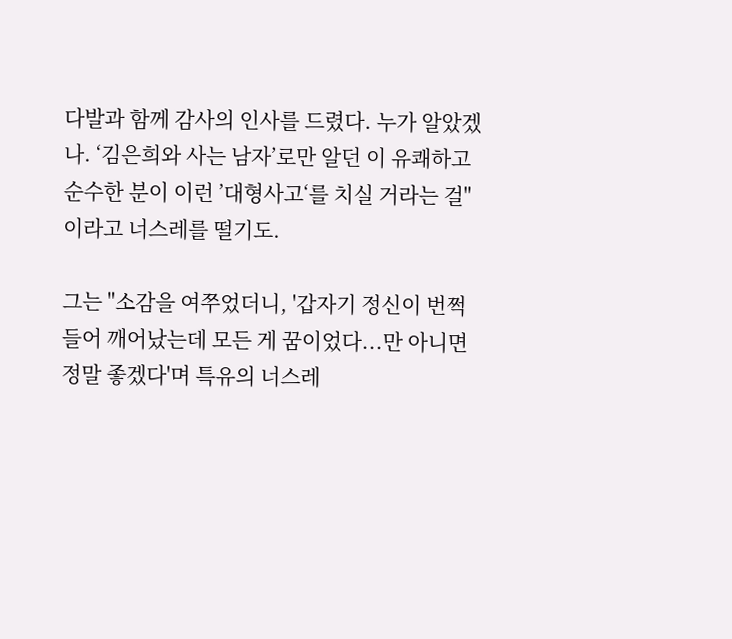다발과 함께 감사의 인사를 드렸다. 누가 알았겠나. ‘김은희와 사는 남자’로만 알던 이 유쾌하고 순수한 분이 이런 ’대형사고‘를 치실 거라는 걸"이라고 너스레를 떨기도.

그는 "소감을 여쭈었더니, '갑자기 정신이 번쩍 들어 깨어났는데 모든 게 꿈이었다...만 아니면 정말 좋겠다'며 특유의 너스레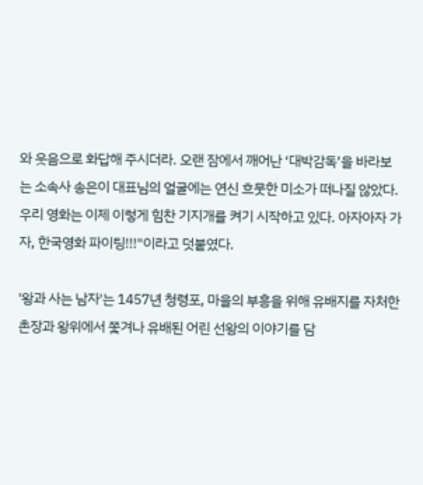와 웃음으로 화답해 주시더라. 오랜 잠에서 깨어난 ‘대박감독’을 바라보는 소속사 송은이 대표님의 얼굴에는 연신 흐뭇한 미소가 떠나질 않았다. 우리 영화는 이제 이렇게 힘찬 기지개를 켜기 시작하고 있다. 아자아자 가자, 한국영화 파이팅!!!"이라고 덧붙였다.

'왕과 사는 남자'는 1457년 청령포, 마을의 부흥을 위해 유배지를 자처한 촌장과 왕위에서 쫓겨나 유배된 어린 선왕의 이야기를 담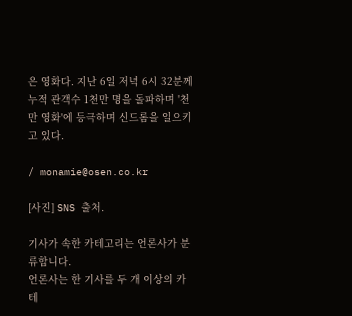은 영화다. 지난 6일 저녁 6시 32분께 누적 관객수 1천만 명을 돌파하며 '천만 영화'에 등극하며 신드롬을 일으키고 있다.

/ monamie@osen.co.kr

[사진] SNS 출처.

기사가 속한 카테고리는 언론사가 분류합니다.
언론사는 한 기사를 두 개 이상의 카테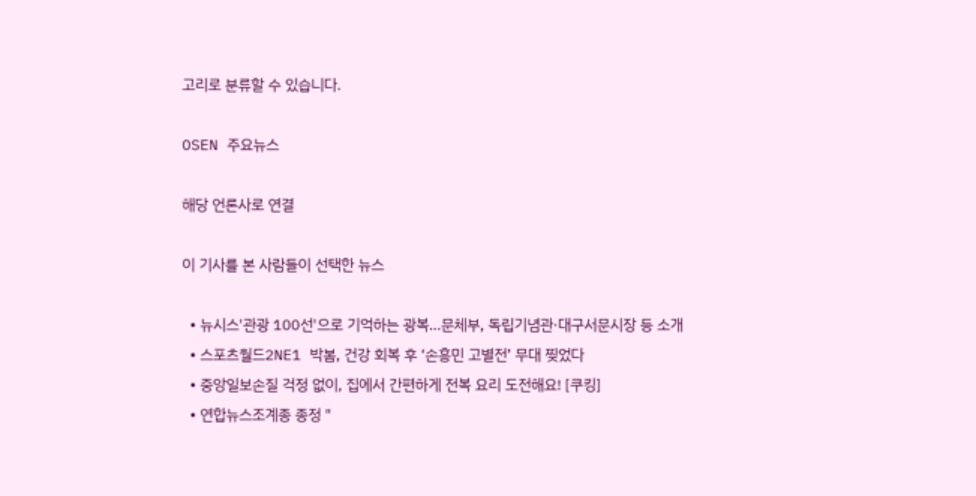고리로 분류할 수 있습니다.

OSEN 주요뉴스

해당 언론사로 연결

이 기사를 본 사람들이 선택한 뉴스

  • 뉴시스'관광 100선'으로 기억하는 광복…문체부, 독립기념관·대구서문시장 등 소개
  • 스포츠월드2NE1 박봄, 건강 회복 후 ‘손흥민 고별전’ 무대 찢었다
  • 중앙일보손질 걱정 없이, 집에서 간편하게 전복 요리 도전해요! [쿠킹]
  • 연합뉴스조계종 종정 "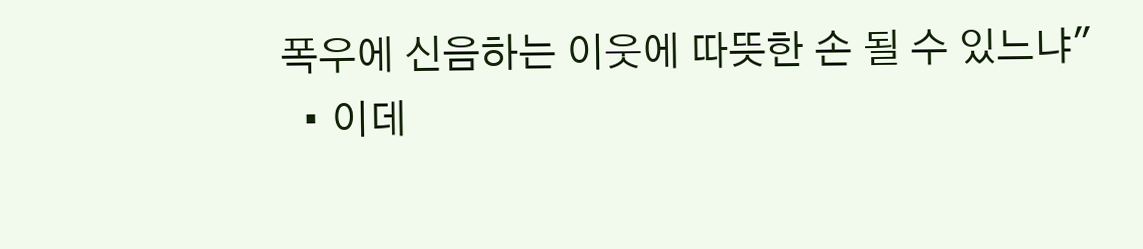폭우에 신음하는 이웃에 따뜻한 손 될 수 있느냐"
  • 이데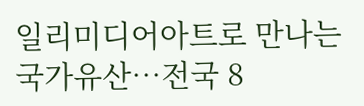일리미디어아트로 만나는 국가유산…전국 8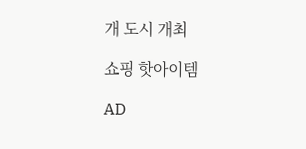개 도시 개최

쇼핑 핫아이템

AD